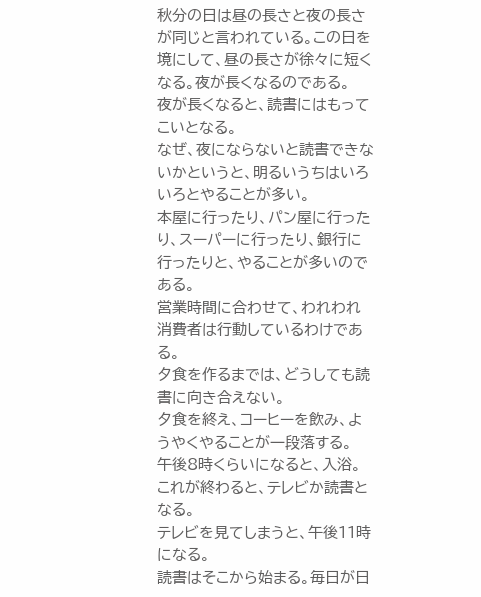秋分の日は昼の長さと夜の長さが同じと言われている。この日を境にして、昼の長さが徐々に短くなる。夜が長くなるのである。
夜が長くなると、読書にはもってこいとなる。
なぜ、夜にならないと読書できないかというと、明るいうちはいろいろとやることが多い。
本屋に行ったり、パン屋に行ったり、スーパーに行ったり、銀行に行ったりと、やることが多いのである。
営業時間に合わせて、われわれ消費者は行動しているわけである。
夕食を作るまでは、どうしても読書に向き合えない。
夕食を終え、コーヒーを飲み、ようやくやることが一段落する。
午後8時くらいになると、入浴。
これが終わると、テレビか読書となる。
テレビを見てしまうと、午後11時になる。
読書はそこから始まる。毎日が日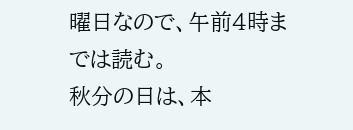曜日なので、午前4時までは読む。
秋分の日は、本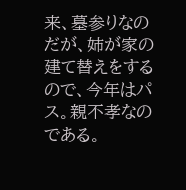来、墓参りなのだが、姉が家の建て替えをするので、今年はパス。親不孝なのである。